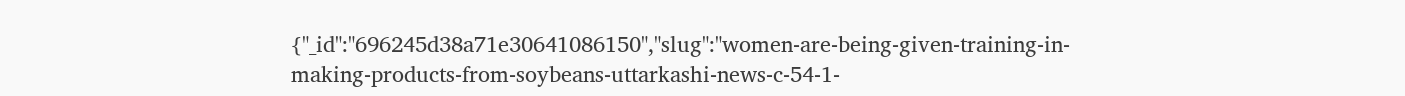{"_id":"696245d38a71e30641086150","slug":"women-are-being-given-training-in-making-products-from-soybeans-uttarkashi-news-c-54-1-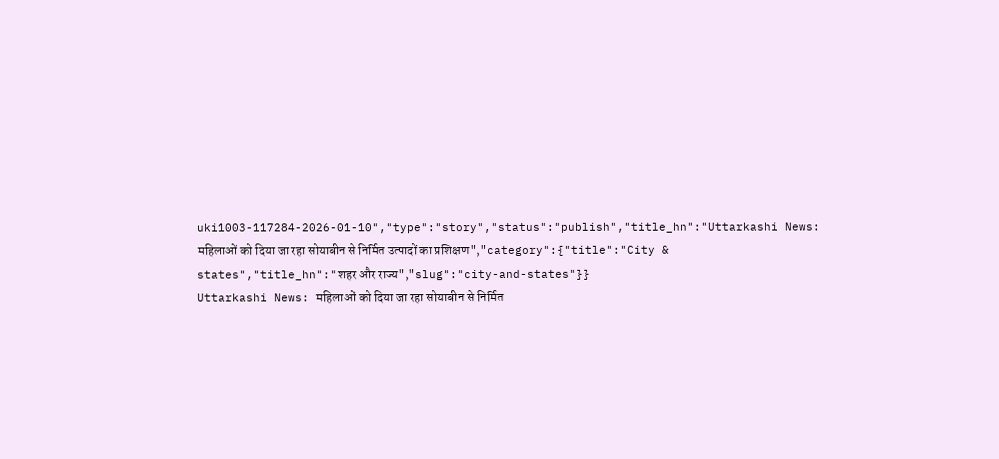uki1003-117284-2026-01-10","type":"story","status":"publish","title_hn":"Uttarkashi News: महिलाओं को दिया जा रहा सोयाबीन से निर्मित उत्पादों का प्रशिक्षण","category":{"title":"City & states","title_hn":"शहर और राज्य","slug":"city-and-states"}}
Uttarkashi News: महिलाओं को दिया जा रहा सोयाबीन से निर्मित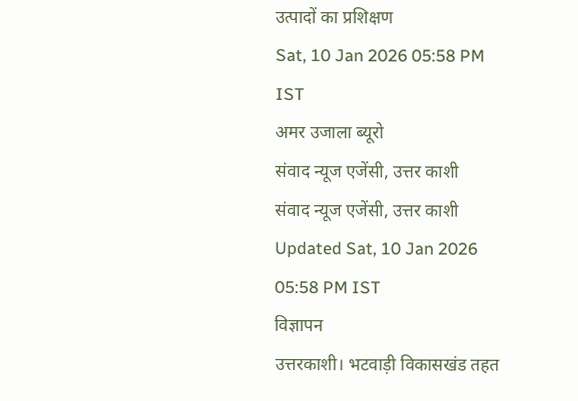उत्पादों का प्रशिक्षण
Sat, 10 Jan 2026 05:58 PM IST
अमर उजाला ब्यूरो
संवाद न्यूज एजेंसी, उत्तर काशी
संवाद न्यूज एजेंसी, उत्तर काशी
Updated Sat, 10 Jan 2026 05:58 PM IST
विज्ञापन
उत्तरकाशी। भटवाड़ी विकासखंड तहत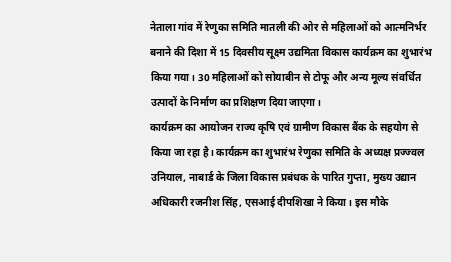नेताला गांव में रेणुका समिति मातली की ओर से महिलाओं को आत्मनिर्भर बनाने की दिशा में 15 दिवसीय सूक्ष्म उद्यमिता विकास कार्यक्रम का शुभारंभ किया गया। 30 महिलाओं को सोयाबीन से टोफू और अन्य मूल्य संवर्धित उत्पादों के निर्माण का प्रशिक्षण दिया जाएगा।
कार्यक्रम का आयोजन राज्य कृषि एवं ग्रामीण विकास बैंक के सहयोग से किया जा रहा है। कार्यक्रम का शुभारंभ रेणुका समिति के अध्यक्ष प्रज्ज्वल उनियाल, नाबार्ड के जिला विकास प्रबंधक के पारित गुप्ता, मुख्य उद्यान अधिकारी रजनीश सिंह, एसआई दीपशिखा ने किया। इस मौके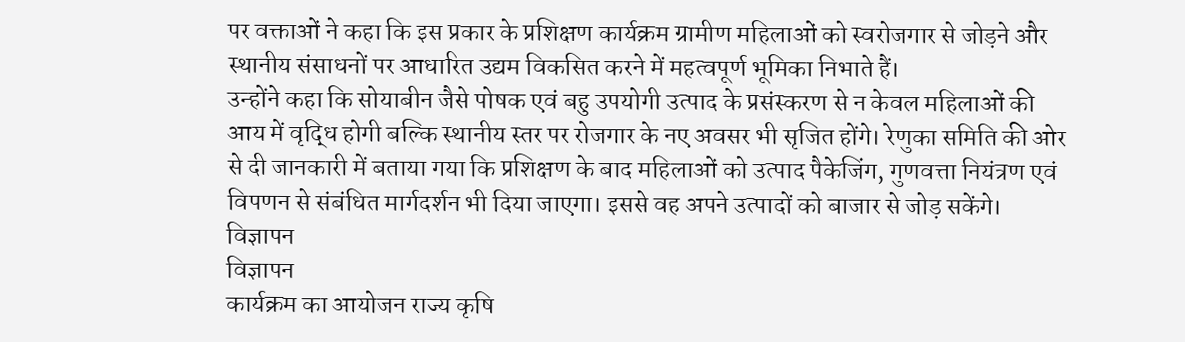पर वक्ताओं ने कहा कि इस प्रकार के प्रशिक्षण कार्यक्रम ग्रामीण महिलाओं को स्वरोजगार से जोड़ने और स्थानीय संसाधनों पर आधारित उद्यम विकसित करने में महत्वपूर्ण भूमिका निभाते हैं।
उन्होंने कहा कि सोयाबीन जैसे पोषक एवं बहु उपयोगी उत्पाद के प्रसंस्करण से न केवल महिलाओं की आय में वृद्धि होगी बल्कि स्थानीय स्तर पर रोजगार के नए अवसर भी सृजित होंगे। रेणुका समिति की ओर से दी जानकारी में बताया गया कि प्रशिक्षण के बाद महिलाओं को उत्पाद पैकेजिंग, गुणवत्ता नियंत्रण एवं विपणन से संबंधित मार्गदर्शन भी दिया जाएगा। इससे वह अपने उत्पादों को बाजार से जोड़ सकेंगे।
विज्ञापन
विज्ञापन
कार्यक्रम का आयोजन राज्य कृषि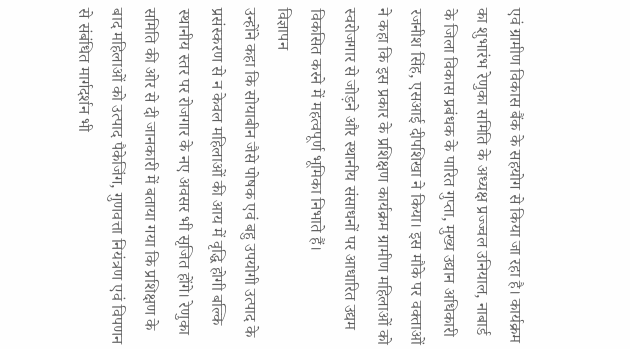एवं ग्रामीण विकास बैंक के सहयोग से किया जा रहा है। कार्यक्रम का शुभारंभ रेणुका समिति के अध्यक्ष प्रज्ज्वल उनियाल, नाबार्ड के जिला विकास प्रबंधक के पारित गुप्ता, मुख्य उद्यान अधिकारी रजनीश सिंह, एसआई दीपशिखा ने किया। इस मौके पर वक्ताओं ने कहा कि इस प्रकार के प्रशिक्षण कार्यक्रम ग्रामीण महिलाओं को स्वरोजगार से जोड़ने और स्थानीय संसाधनों पर आधारित उद्यम विकसित करने में महत्वपूर्ण भूमिका निभाते हैं।
विज्ञापन
उन्होंने कहा कि सोयाबीन जैसे पोषक एवं बहु उपयोगी उत्पाद के प्रसंस्करण से न केवल महिलाओं की आय में वृद्धि होगी बल्कि स्थानीय स्तर पर रोजगार के नए अवसर भी सृजित होंगे। रेणुका समिति की ओर से दी जानकारी में बताया गया कि प्रशिक्षण के बाद महिलाओं को उत्पाद पैकेजिंग, गुणवत्ता नियंत्रण एवं विपणन से संबंधित मार्गदर्शन भी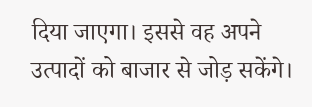दिया जाएगा। इससे वह अपने उत्पादों को बाजार से जोड़ सकेंगे।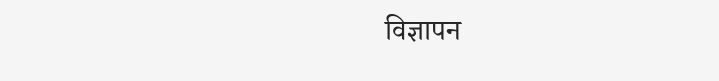विज्ञापन